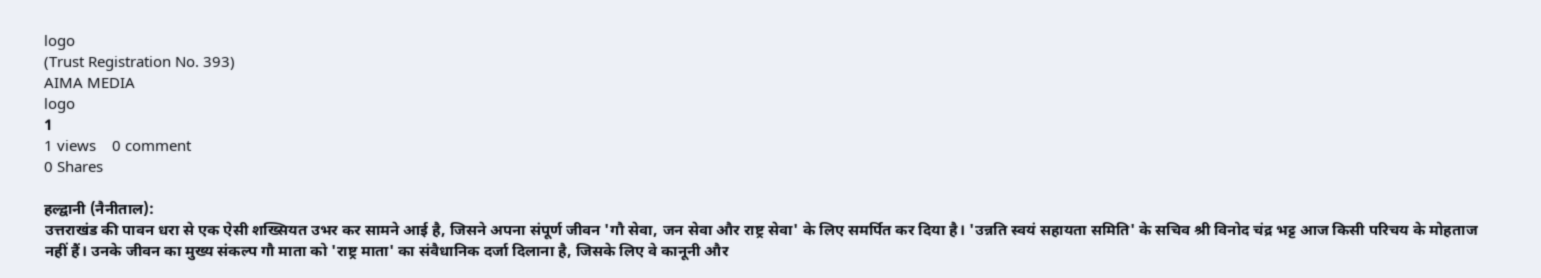logo
(Trust Registration No. 393)
AIMA MEDIA
logo
1
1 views    0 comment
0 Shares

हल्द्वानी (नैनीताल):
उत्तराखंड की पावन धरा से एक ऐसी शख्सियत उभर कर सामने आई है, जिसने अपना संपूर्ण जीवन 'गौ सेवा, जन सेवा और राष्ट्र सेवा' के लिए समर्पित कर दिया है। 'उन्नति स्वयं सहायता समिति' के सचिव श्री विनोद चंद्र भट्ट आज किसी परिचय के मोहताज नहीं हैं। उनके जीवन का मुख्य संकल्प गौ माता को 'राष्ट्र माता' का संवैधानिक दर्जा दिलाना है, जिसके लिए वे कानूनी और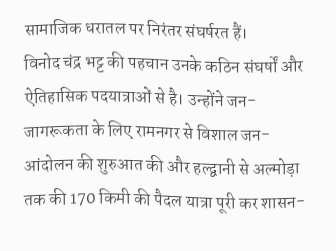सामाजिक धरातल पर निरंतर संघर्षरत हैं।
विनोद चंद्र भट्ट की पहचान उनके कठिन संघर्षों और ऐतिहासिक पदयात्राओं से है। उन्होंने जन-जागरूकता के लिए रामनगर से विशाल जन-आंदोलन की शुरुआत की और हल्द्वानी से अल्मोड़ा तक की 170 किमी की पैदल यात्रा पूरी कर शासन-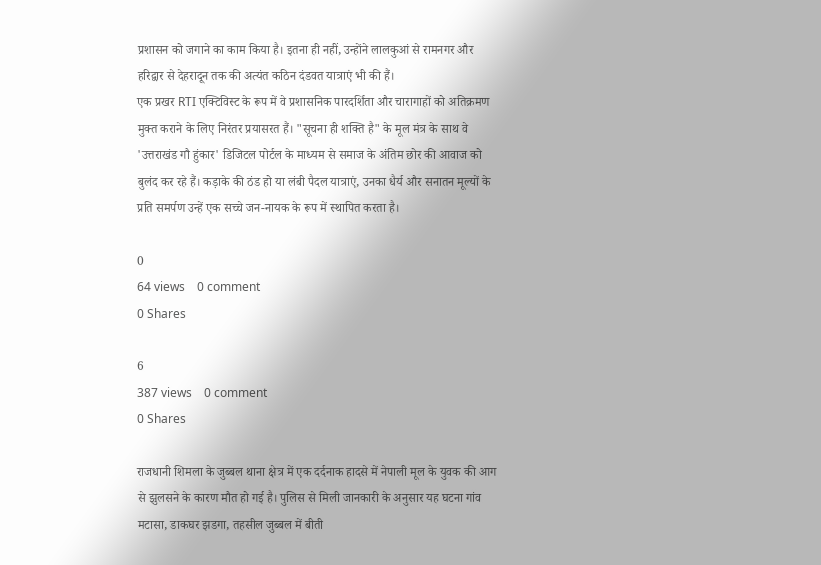प्रशासन को जगाने का काम किया है। इतना ही नहीं, उन्होंने लालकुआं से रामनगर और हरिद्वार से देहरादून तक की अत्यंत कठिन दंडवत यात्राएं भी की हैं।
एक प्रखर RTI एक्टिविस्ट के रूप में वे प्रशासनिक पारदर्शिता और चारागाहों को अतिक्रमण मुक्त कराने के लिए निरंतर प्रयासरत हैं। "सूचना ही शक्ति है" के मूल मंत्र के साथ वे 'उत्तराखंड गौ हुंकार' डिजिटल पोर्टल के माध्यम से समाज के अंतिम छोर की आवाज को बुलंद कर रहे हैं। कड़ाके की ठंड हो या लंबी पैदल यात्राएं, उनका धैर्य और सनातन मूल्यों के प्रति समर्पण उन्हें एक सच्चे जन-नायक के रूप में स्थापित करता है।

0
64 views    0 comment
0 Shares

6
387 views    0 comment
0 Shares

राजधानी शिमला के जुब्बल थाना क्षेत्र में एक दर्दनाक हादसे में नेपाली मूल के युवक की आग से झुलसने के कारण मौत हो गई है। पुलिस से मिली जानकारी के अनुसार यह घटना गांव मटासा, डाकघर झडगा, तहसील जुब्बल में बीती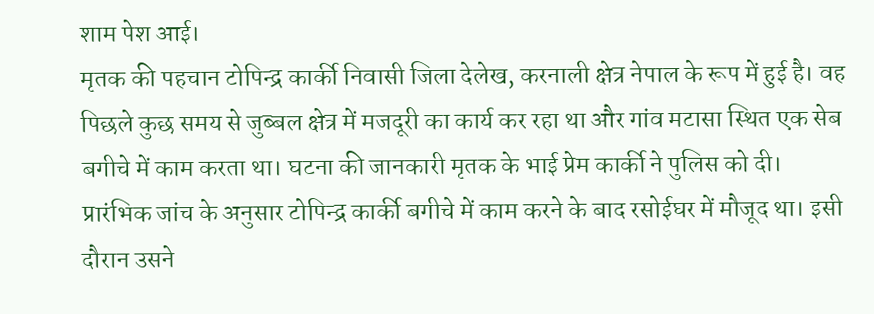शाम पेश आई।
मृतक की पहचान टोपिन्द्र कार्की निवासी जिला देलेख, करनाली क्षेत्र नेपाल के रूप में हुई है। वह पिछले कुछ समय से जुब्बल क्षेत्र में मजदूरी का कार्य कर रहा था और गांव मटासा स्थित एक सेब बगीचे में काम करता था। घटना की जानकारी मृतक के भाई प्रेम कार्की ने पुलिस को दी।
प्रारंभिक जांच के अनुसार टोपिन्द्र कार्की बगीचे में काम करने के बाद रसोईघर में मौजूद था। इसी दौरान उसने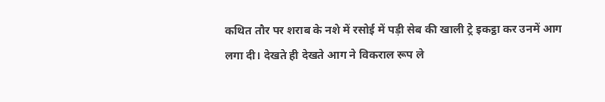कथित तौर पर शराब के नशे में रसोई में पड़ी सेब की खाली ट्रे इकट्ठा कर उनमें आग लगा दी। देखते ही देखते आग ने विकराल रूप ले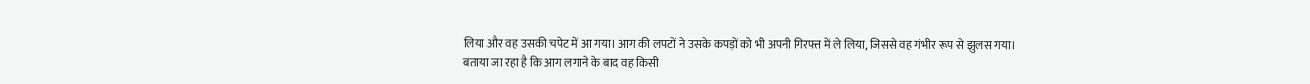लिया और वह उसकी चपेट में आ गया। आग की लपटों ने उसके कपड़ों को भी अपनी गिरफ्त में ले लिया, जिससे वह गंभीर रूप से झुलस गया।
बताया जा रहा है कि आग लगाने के बाद वह किसी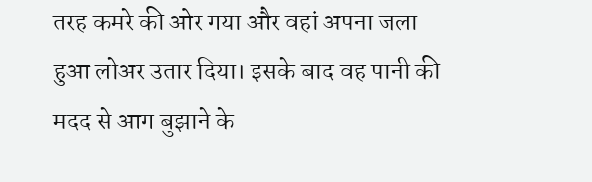तरह कमरे की ओर गया और वहां अपना जला हुआ लोअर उतार दिया। इसके बाद वह पानी की मदद से आग बुझाने के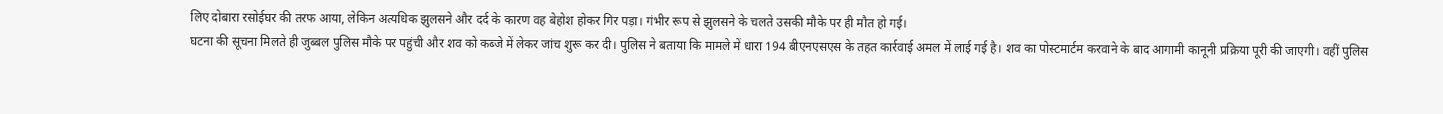लिए दोबारा रसोईघर की तरफ आया, लेकिन अत्यधिक झुलसने और दर्द के कारण वह बेहोश होकर गिर पड़ा। गंभीर रूप से झुलसने के चलते उसकी मौके पर ही मौत हो गई।
घटना की सूचना मिलते ही जुब्बल पुलिस मौके पर पहुंची और शव को कब्जे में लेकर जांच शुरू कर दी। पुलिस ने बताया कि मामले में धारा 194 बीएनएसएस के तहत कार्रवाई अमल में लाई गई है। शव का पोस्टमार्टम करवाने के बाद आगामी कानूनी प्रक्रिया पूरी की जाएगी। वहीं पुलिस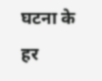घटना के हर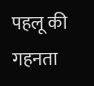पहलू की गहनता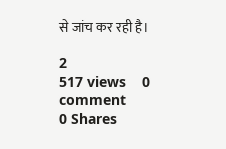से जांच कर रही है।

2
517 views    0 comment
0 Shares